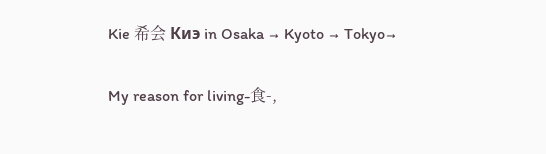Kie 希会 Киэ in Osaka → Kyoto → Tokyo→

My reason for living-食-,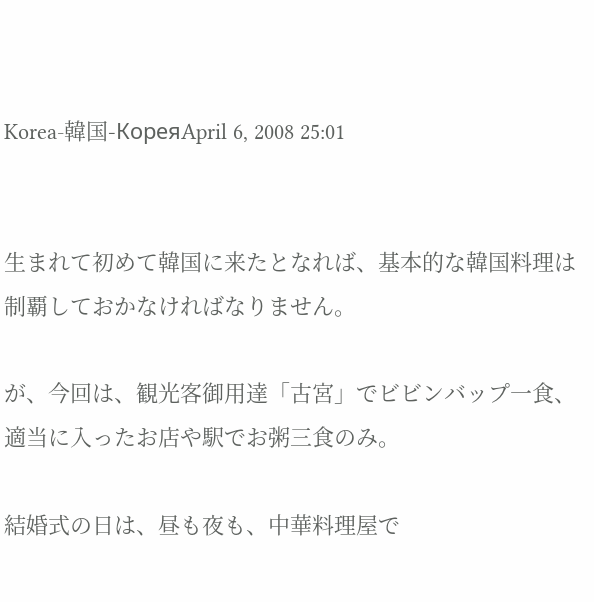Korea-韓国-КореяApril 6, 2008 25:01


生まれて初めて韓国に来たとなれば、基本的な韓国料理は制覇しておかなければなりません。

が、今回は、観光客御用達「古宮」でビビンバップ一食、適当に入ったお店や駅でお粥三食のみ。

結婚式の日は、昼も夜も、中華料理屋で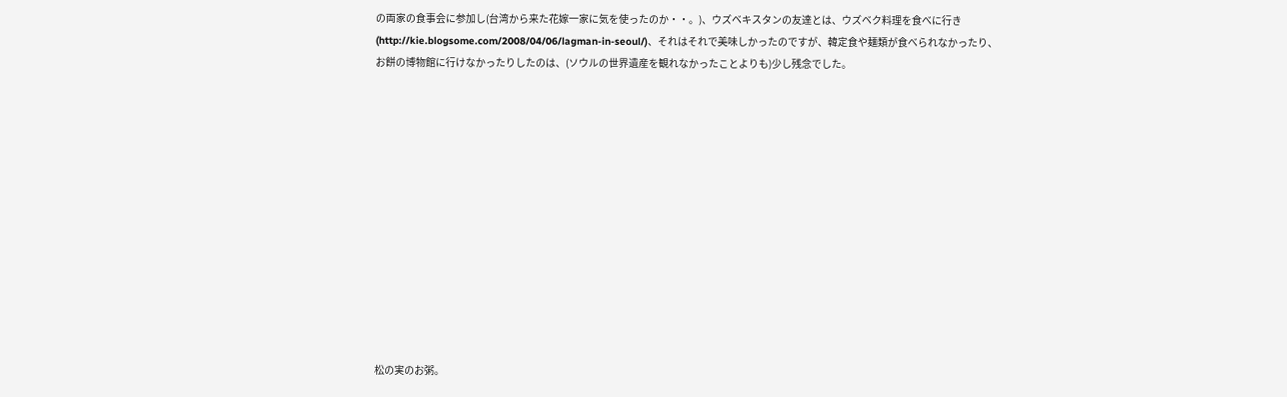の両家の食事会に参加し(台湾から来た花嫁一家に気を使ったのか・・。)、ウズベキスタンの友達とは、ウズベク料理を食べに行き(http://kie.blogsome.com/2008/04/06/lagman-in-seoul/)、それはそれで美味しかったのですが、韓定食や麺類が食べられなかったり、お餅の博物館に行けなかったりしたのは、(ソウルの世界遺産を観れなかったことよりも)少し残念でした。













松の実のお粥。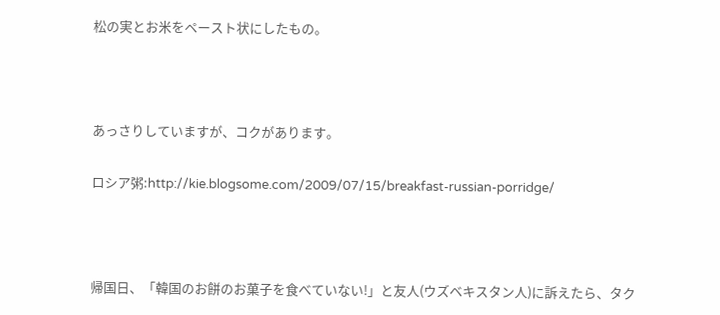松の実とお米をペースト状にしたもの。



あっさりしていますが、コクがあります。

ロシア粥:http://kie.blogsome.com/2009/07/15/breakfast-russian-porridge/



帰国日、「韓国のお餅のお菓子を食べていない!」と友人(ウズベキスタン人)に訴えたら、タク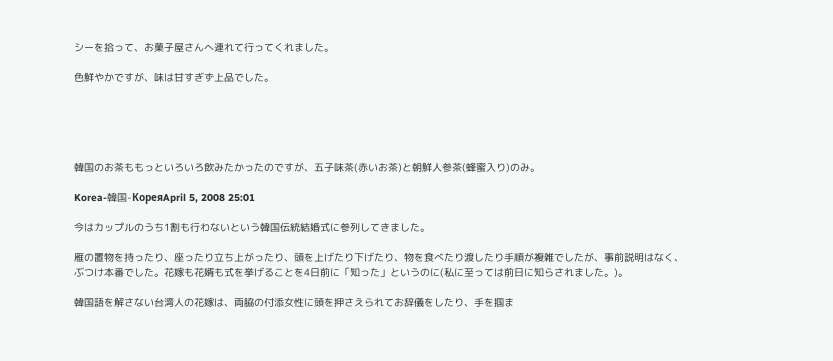シーを拾って、お菓子屋さんへ連れて行ってくれました。

色鮮やかですが、味は甘すぎず上品でした。





韓国のお茶ももっといろいろ飲みたかったのですが、五子味茶(赤いお茶)と朝鮮人参茶(蜂蜜入り)のみ。

Korea-韓国-КореяApril 5, 2008 25:01

今はカップルのうち1割も行わないという韓国伝統結婚式に参列してきました。

雁の置物を持ったり、座ったり立ち上がったり、頭を上げたり下げたり、物を食べたり渡したり手順が複雑でしたが、事前説明はなく、ぶつけ本番でした。花嫁も花婿も式を挙げることを4日前に「知った」というのに(私に至っては前日に知らされました。)。

韓国語を解さない台湾人の花嫁は、両脇の付添女性に頭を押さえられてお辞儀をしたり、手を掴ま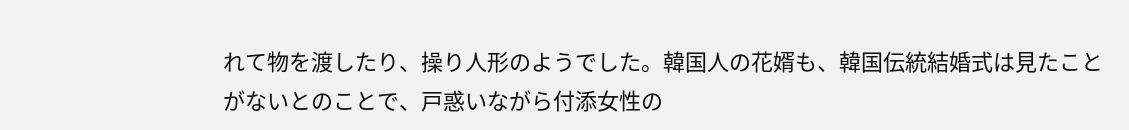れて物を渡したり、操り人形のようでした。韓国人の花婿も、韓国伝統結婚式は見たことがないとのことで、戸惑いながら付添女性の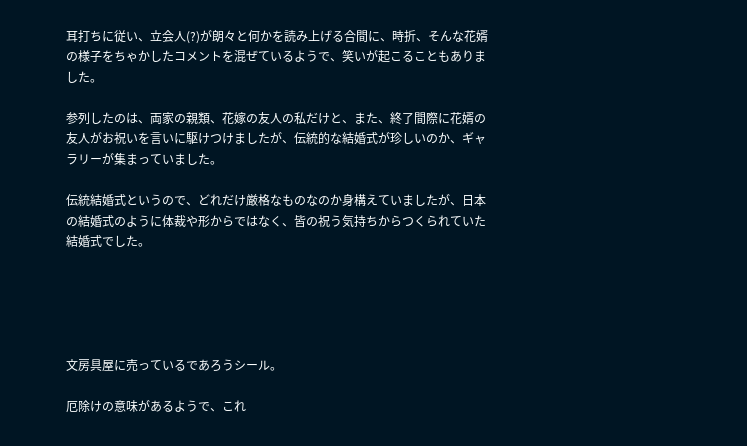耳打ちに従い、立会人(?)が朗々と何かを読み上げる合間に、時折、そんな花婿の様子をちゃかしたコメントを混ぜているようで、笑いが起こることもありました。

参列したのは、両家の親類、花嫁の友人の私だけと、また、終了間際に花婿の友人がお祝いを言いに駆けつけましたが、伝統的な結婚式が珍しいのか、ギャラリーが集まっていました。

伝統結婚式というので、どれだけ厳格なものなのか身構えていましたが、日本の結婚式のように体裁や形からではなく、皆の祝う気持ちからつくられていた結婚式でした。





文房具屋に売っているであろうシール。

厄除けの意味があるようで、これ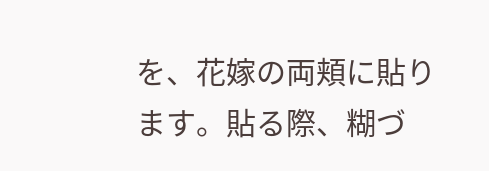を、花嫁の両頬に貼ります。貼る際、糊づ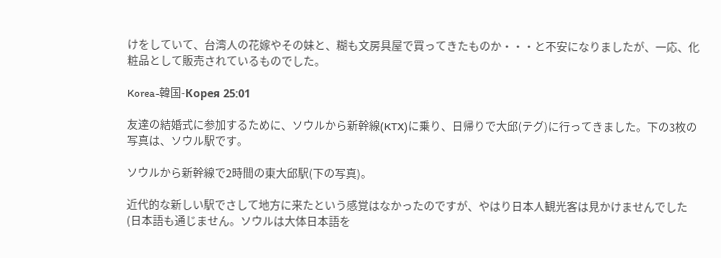けをしていて、台湾人の花嫁やその妹と、糊も文房具屋で買ってきたものか・・・と不安になりましたが、一応、化粧品として販売されているものでした。

Korea-韓国-Корея 25:01

友達の結婚式に参加するために、ソウルから新幹線(KTX)に乗り、日帰りで大邱(テグ)に行ってきました。下の3枚の写真は、ソウル駅です。

ソウルから新幹線で2時間の東大邱駅(下の写真)。

近代的な新しい駅でさして地方に来たという感覚はなかったのですが、やはり日本人観光客は見かけませんでした(日本語も通じません。ソウルは大体日本語を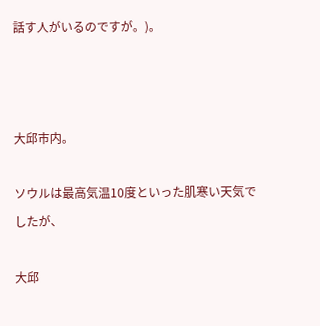話す人がいるのですが。)。



大邱市内。

ソウルは最高気温10度といった肌寒い天気でしたが、

大邱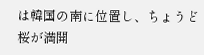は韓国の南に位置し、ちょうど桜が満開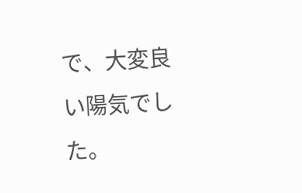で、大変良い陽気でした。